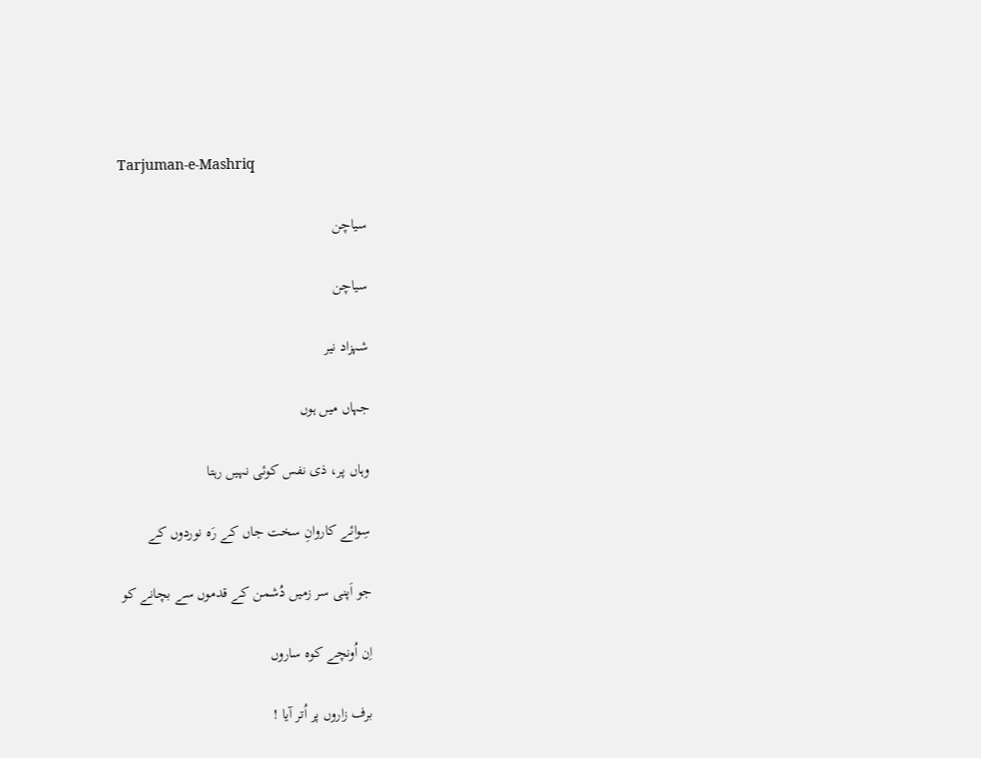Tarjuman-e-Mashriq

سیاچن

سیاچن

شہزاد نیر

جہاں میں ہوں

وہاں پر، ذی نفس کوئی نہیں رہتا

سِوائے کاروانِ سخت جاں کے رَہ نوردوں کے

جو اَپنی سر زمیں دُشمن کے قدموں سے بچانے کو

اِن اُونچے کوہ ساروں

برف زاروں پر اُتر آیا !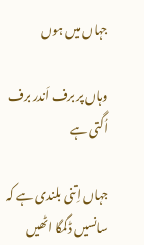جہاں میں ہوں

وہاں پر برف اَندر برف اُگتی ہے

جہاں اِتنی بلندی ہے کہ سانسیں ڈگمگا اٹھیں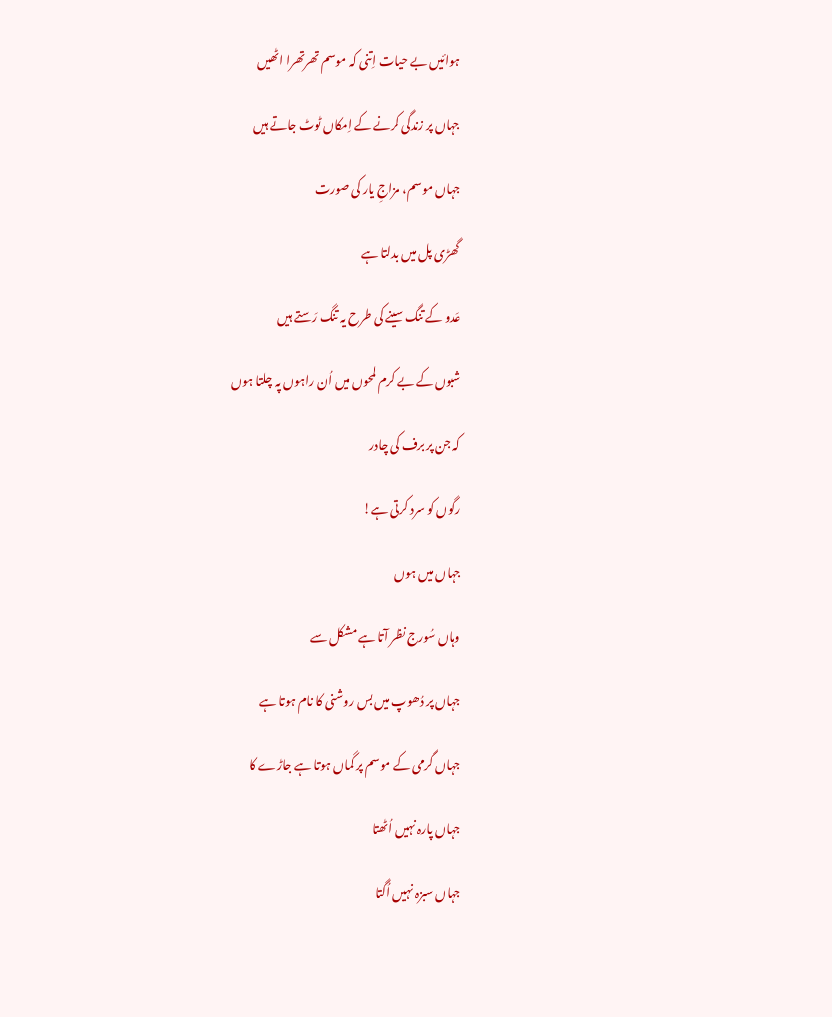ہوائیں بے حیات اِتنی کہ موسم تھرتھرا اٹھیں

جہاں پر زندگی کرنے کے اِمکاں ٹوٹ جاتے ہیں

جہاں موسم، مزاجِ یار کی صورت

گھڑی پل میں بدلتا ہے

عَدو کے تنگ سینے کی طرح یہ تنگ رَستے ہیں

شبوں کے بے کرم لمحوں میں اُن راہوں پہ چلتا ہوں

کہ جن پر برف کی چادر

رگوں کو سرد کرتی ہے!

جہاں میں ہوں

وہاں سُورج نظر آتا ہے مشکل سے

جہاں پر دُھوپ میں بس روشنی کا نام ہوتا ہے

جہاں گرمی کے موسم پر گماں ہوتا ہے جاڑے کا

جہاں پارہ نہیں اُٹھتا

جہاں سبزہ نہیں اُگتا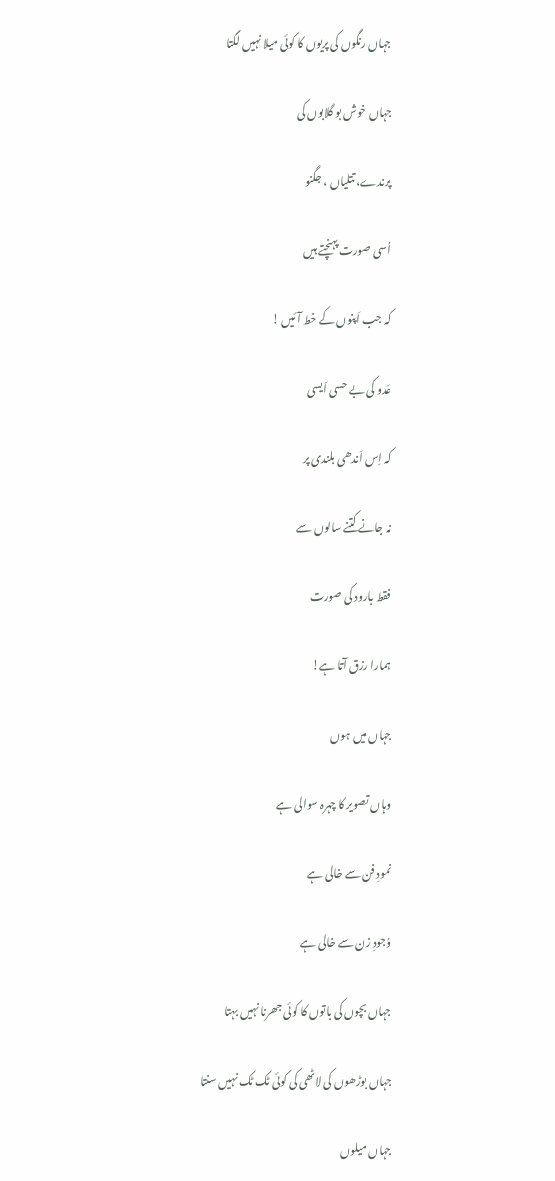جہاں رنگوں کی پریوں کا کوئی میلا نہیں لگتا

جہاں خوش بو گلابوں کی

پرندے، تتلیاں ، جگنو

اُسی صورت پہنچتے ہیں

کہ جب اَپنوں کے خط آئیں !

عَدو کی بے حسی اَیسی

کہ اِس اَندھی بلندی پر

نہ جانے کتنے سالوں سے

فقط بارود کی صورت

ہمارا رزق آتا ہے!

جہاں میں ہوں

وہاں تصویر کا چہرہ سوالی ہے

نمودِ فن سے خالی ہے

وُجودِ زن سے خالی ہے

جہاں بچوں کی باتوں کا کوئی جھرنا نہیں بہتا

جہاں بوڑھوں کی لاٹھی کی کوئی ٹک ٹک نہیں سنتا

جہاں میلوں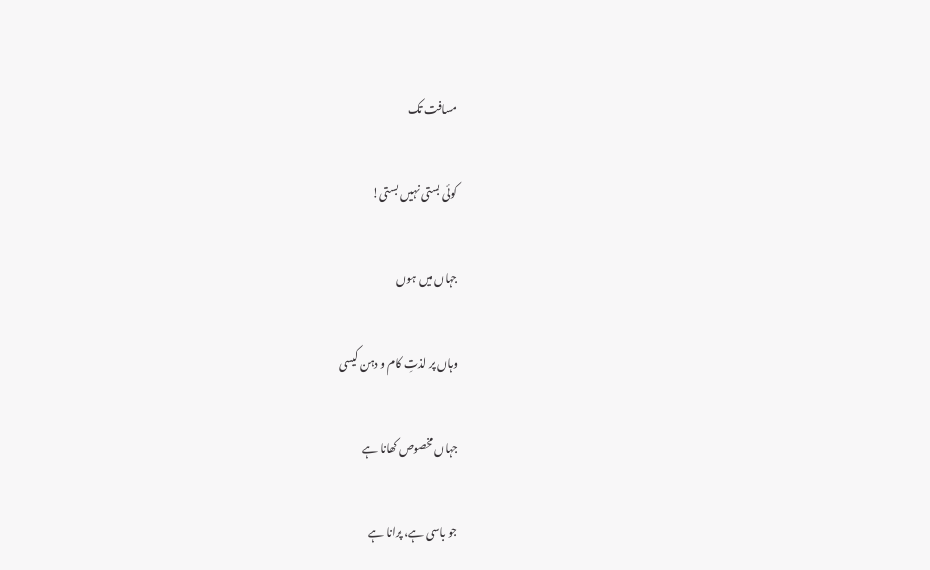مسافت تک

کوئی بستی نہیں بستی!

جہاں میں ہوں

وہاں پر لذتِ کام و دہن کیسی

جہاں مخصوص کھانا ہے

جو باسی ہے، پرانا ہے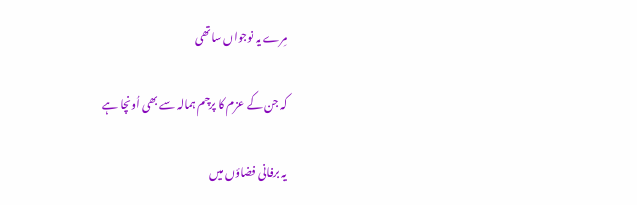مِرے یہ نوجواں ساتھی

کہ جن کے عزم کا پرچم ہمالہ سے بھی اُونچا ہے

یہ برفانی فضاؤں میں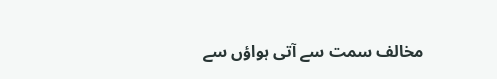مخالف سمت سے آتی ہواؤں سے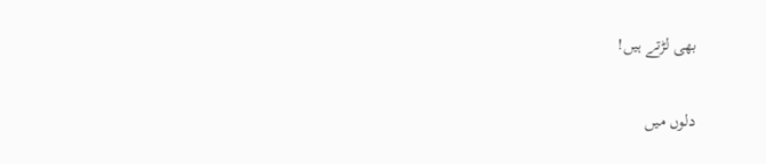بھی لڑتے ہیں!

دلوں میں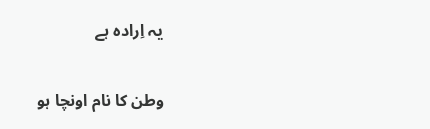یہ اِرادہ ہے

وطن کا نام اونچا ہو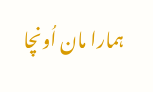ہمارا مان اُونچا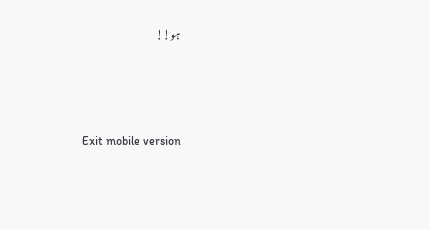ہو!!





Exit mobile version